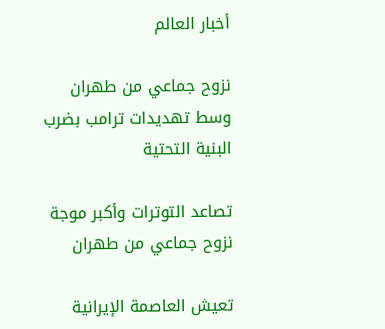أخبار العالم

نزوح جماعي من طهران وسط تهديدات ترامب بضرب البنية التحتية

تصاعد التوترات وأكبر موجة نزوح جماعي من طهران

تعيش العاصمة الإيرانية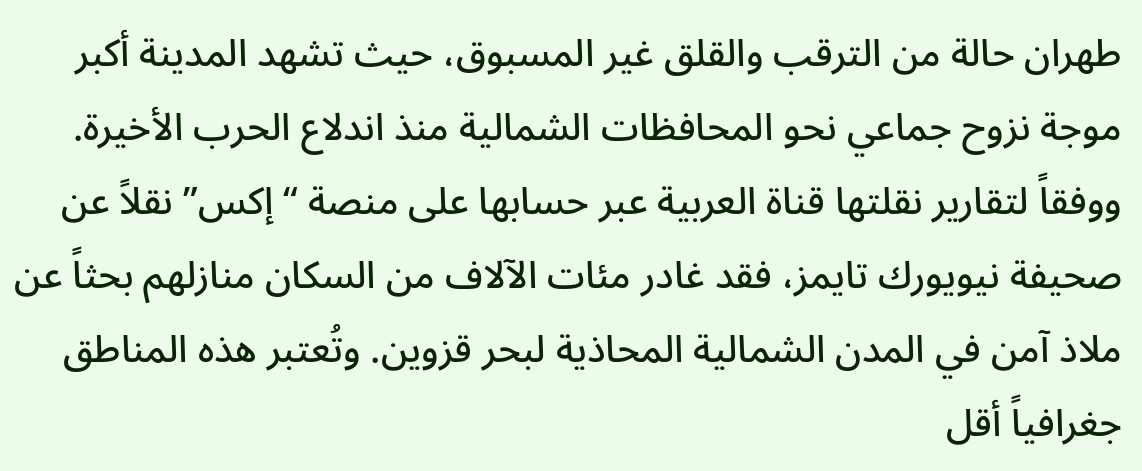طهران حالة من الترقب والقلق غير المسبوق، حيث تشهد المدينة أكبر موجة نزوح جماعي نحو المحافظات الشمالية منذ اندلاع الحرب الأخيرة. ووفقاً لتقارير نقلتها قناة العربية عبر حسابها على منصة “إكس” نقلاً عن صحيفة نيويورك تايمز، فقد غادر مئات الآلاف من السكان منازلهم بحثاً عن ملاذ آمن في المدن الشمالية المحاذية لبحر قزوين. وتُعتبر هذه المناطق جغرافياً أقل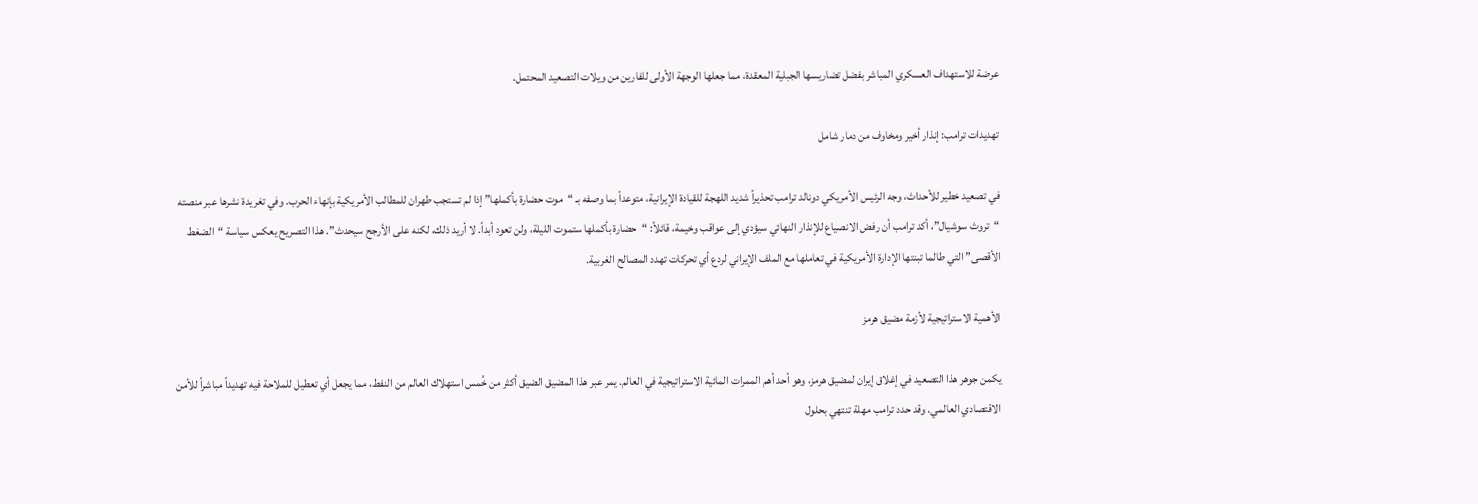عرضة للاستهداف العسكري المباشر بفضل تضاريسها الجبلية المعقدة، مما جعلها الوجهة الأولى للفارين من ويلات التصعيد المحتمل.

تهديدات ترامب: إنذار أخير ومخاوف من دمار شامل

في تصعيد خطير للأحداث، وجه الرئيس الأمريكي دونالد ترامب تحذيراً شديد اللهجة للقيادة الإيرانية، متوعداً بما وصفه بـ “موت حضارة بأكملها” إذا لم تستجب طهران للمطالب الأمريكية بإنهاء الحرب. وفي تغريدة نشرها عبر منصته “تروث سوشيال”، أكد ترامب أن رفض الانصياع للإنذار النهائي سيؤدي إلى عواقب وخيمة، قائلاً: “حضارة بأكملها ستموت الليلة، ولن تعود أبداً. لا أريد ذلك، لكنه على الأرجح سيحدث”. هذا التصريح يعكس سياسة “الضغط الأقصى” التي طالما تبنتها الإدارة الأمريكية في تعاملها مع الملف الإيراني لردع أي تحركات تهدد المصالح الغربية.

الأهمية الاستراتيجية لأزمة مضيق هرمز

يكمن جوهر هذا التصعيد في إغلاق إيران لمضيق هرمز، وهو أحد أهم الممرات المائية الاستراتيجية في العالم. يمر عبر هذا المضيق الضيق أكثر من خُمس استهلاك العالم من النفط، مما يجعل أي تعطيل للملاحة فيه تهديداً مباشراً للأمن الاقتصادي العالمي. وقد حدد ترامب مهلة تنتهي بحلول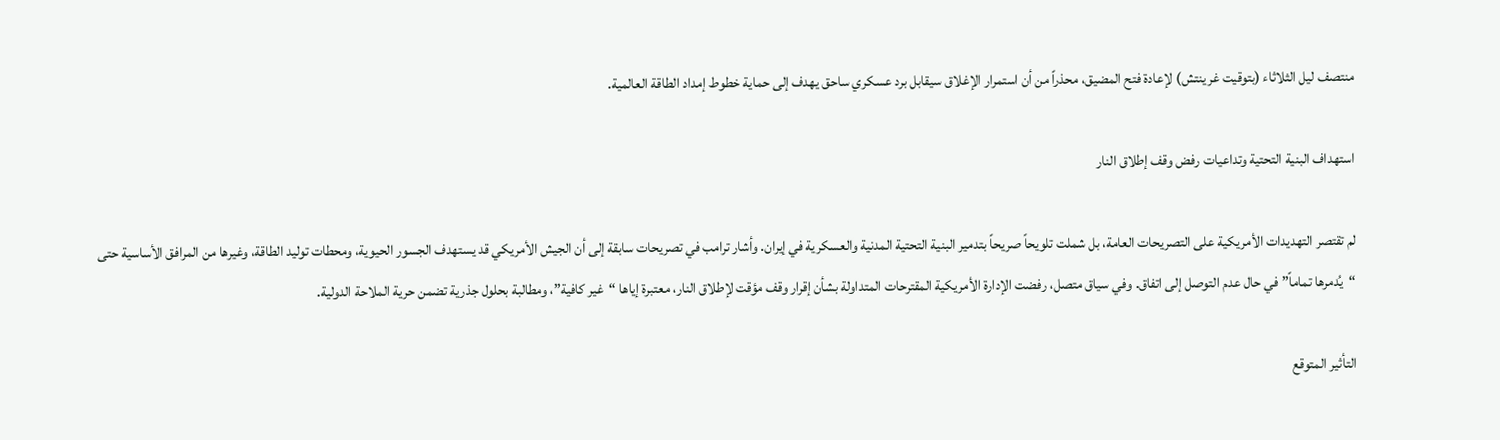منتصف ليل الثلاثاء (بتوقيت غرينتش) لإعادة فتح المضيق، محذراً من أن استمرار الإغلاق سيقابل برد عسكري ساحق يهدف إلى حماية خطوط إمداد الطاقة العالمية.

استهداف البنية التحتية وتداعيات رفض وقف إطلاق النار

لم تقتصر التهديدات الأمريكية على التصريحات العامة، بل شملت تلويحاً صريحاً بتدمير البنية التحتية المدنية والعسكرية في إيران. وأشار ترامب في تصريحات سابقة إلى أن الجيش الأمريكي قد يستهدف الجسور الحيوية، ومحطات توليد الطاقة، وغيرها من المرافق الأساسية حتى “يُدمرها تماماً” في حال عدم التوصل إلى اتفاق. وفي سياق متصل، رفضت الإدارة الأمريكية المقترحات المتداولة بشأن إقرار وقف مؤقت لإطلاق النار، معتبرة إياها “غير كافية”، ومطالبة بحلول جذرية تضمن حرية الملاحة الدولية.

التأثير المتوقع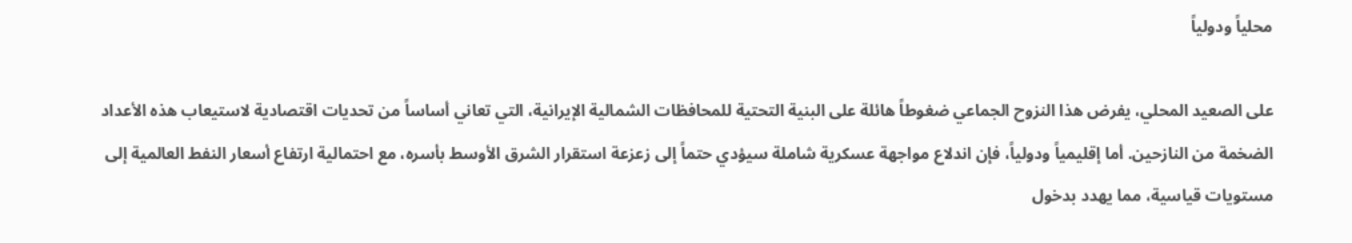محلياً ودولياً

على الصعيد المحلي، يفرض هذا النزوح الجماعي ضغوطاً هائلة على البنية التحتية للمحافظات الشمالية الإيرانية، التي تعاني أساساً من تحديات اقتصادية لاستيعاب هذه الأعداد الضخمة من النازحين. أما إقليمياً ودولياً، فإن اندلاع مواجهة عسكرية شاملة سيؤدي حتماً إلى زعزعة استقرار الشرق الأوسط بأسره، مع احتمالية ارتفاع أسعار النفط العالمية إلى مستويات قياسية، مما يهدد بدخول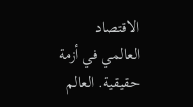الاقتصاد العالمي في أزمة حقيقية. العالم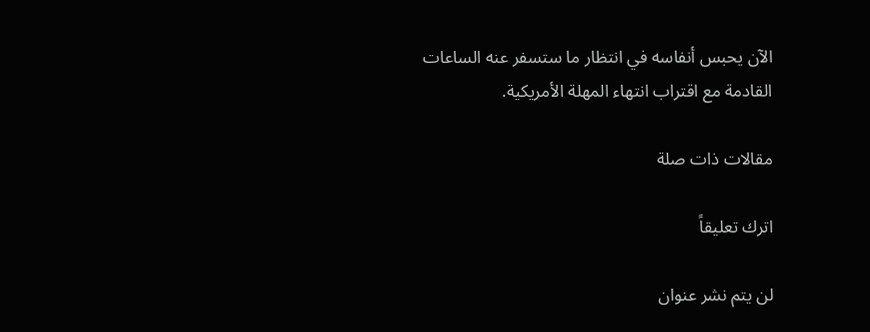الآن يحبس أنفاسه في انتظار ما ستسفر عنه الساعات القادمة مع اقتراب انتهاء المهلة الأمريكية.

مقالات ذات صلة

اترك تعليقاً

لن يتم نشر عنوان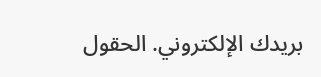بريدك الإلكتروني. الحقول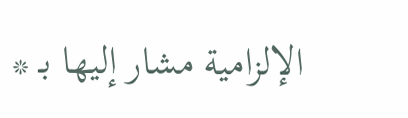الإلزامية مشار إليها بـ *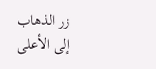زر الذهاب إلى الأعلى